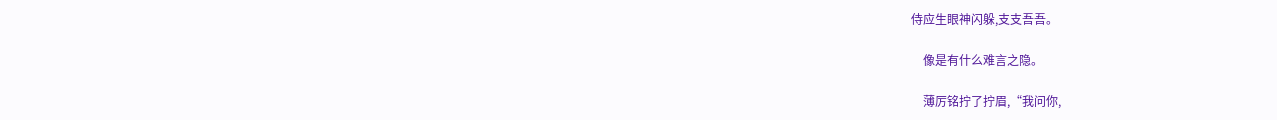侍应生眼神闪躲,支支吾吾。

    像是有什么难言之隐。

    薄厉铭拧了拧眉,“我问你,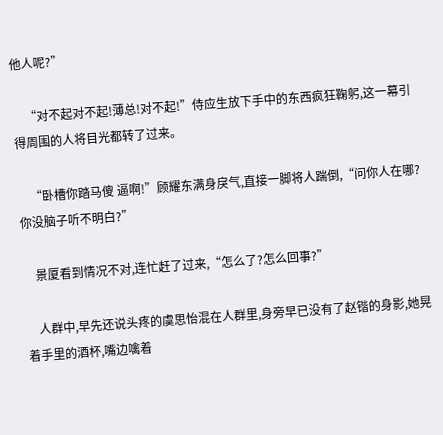他人呢?”

    “对不起对不起!薄总!对不起!”侍应生放下手中的东西疯狂鞠躬,这一幕引得周围的人将目光都转了过来。

    “卧槽你踏马傻 逼啊!”顾耀东满身戾气,直接一脚将人踹倒,“问你人在哪?你没脑子听不明白?”

    景厦看到情况不对,连忙赶了过来,“怎么了?怎么回事?”

    人群中,早先还说头疼的虞思怡混在人群里,身旁早已没有了赵锴的身影,她晃着手里的酒杯,嘴边噙着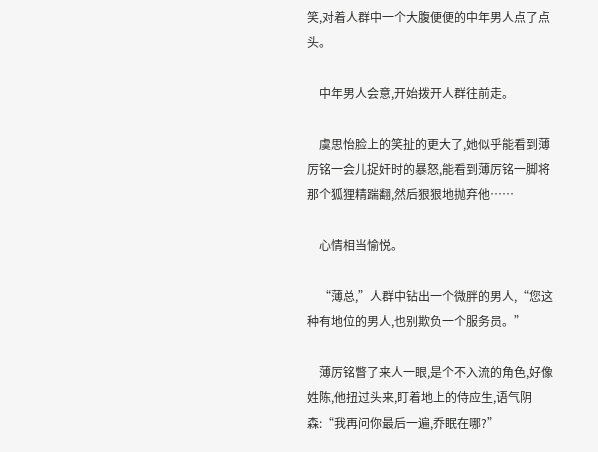笑,对着人群中一个大腹便便的中年男人点了点头。

    中年男人会意,开始拨开人群往前走。

    虞思怡脸上的笑扯的更大了,她似乎能看到薄厉铭一会儿捉奸时的暴怒,能看到薄厉铭一脚将那个狐狸精踹翻,然后狠狠地抛弃他……

    心情相当愉悦。

    “薄总,”人群中钻出一个微胖的男人,“您这种有地位的男人,也别欺负一个服务员。”

    薄厉铭瞥了来人一眼,是个不入流的角色,好像姓陈,他扭过头来,盯着地上的侍应生,语气阴森:“我再问你最后一遍,乔眠在哪?”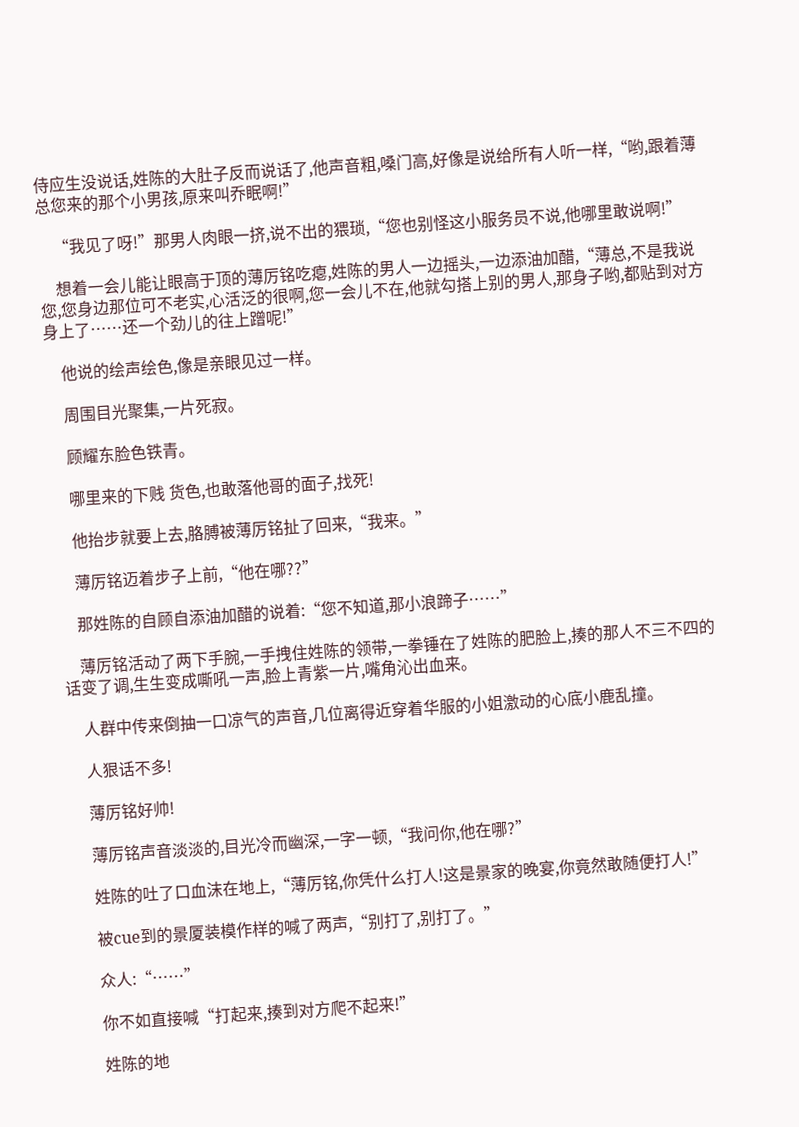侍应生没说话,姓陈的大肚子反而说话了,他声音粗,嗓门高,好像是说给所有人听一样,“哟,跟着薄总您来的那个小男孩,原来叫乔眠啊!”

    “我见了呀!”那男人肉眼一挤,说不出的猥琐,“您也别怪这小服务员不说,他哪里敢说啊!”

    想着一会儿能让眼高于顶的薄厉铭吃瘪,姓陈的男人一边摇头,一边添油加醋,“薄总,不是我说您,您身边那位可不老实,心活泛的很啊,您一会儿不在,他就勾搭上别的男人,那身子哟,都贴到对方身上了……还一个劲儿的往上蹭呢!”

    他说的绘声绘色,像是亲眼见过一样。

    周围目光聚集,一片死寂。

    顾耀东脸色铁青。

    哪里来的下贱 货色,也敢落他哥的面子,找死!

    他抬步就要上去,胳膊被薄厉铭扯了回来,“我来。”

    薄厉铭迈着步子上前,“他在哪??”

    那姓陈的自顾自添油加醋的说着:“您不知道,那小浪蹄子……”

    薄厉铭活动了两下手腕,一手拽住姓陈的领带,一拳锤在了姓陈的肥脸上,揍的那人不三不四的话变了调,生生变成嘶吼一声,脸上青紫一片,嘴角沁出血来。

    人群中传来倒抽一口凉气的声音,几位离得近穿着华服的小姐激动的心底小鹿乱撞。

    人狠话不多!

    薄厉铭好帅!

    薄厉铭声音淡淡的,目光冷而幽深,一字一顿,“我问你,他在哪?”

    姓陈的吐了口血沫在地上,“薄厉铭,你凭什么打人!这是景家的晚宴,你竟然敢随便打人!”

    被cue到的景厦装模作样的喊了两声,“别打了,别打了。”

    众人:“……”

    你不如直接喊“打起来,揍到对方爬不起来!”

    姓陈的地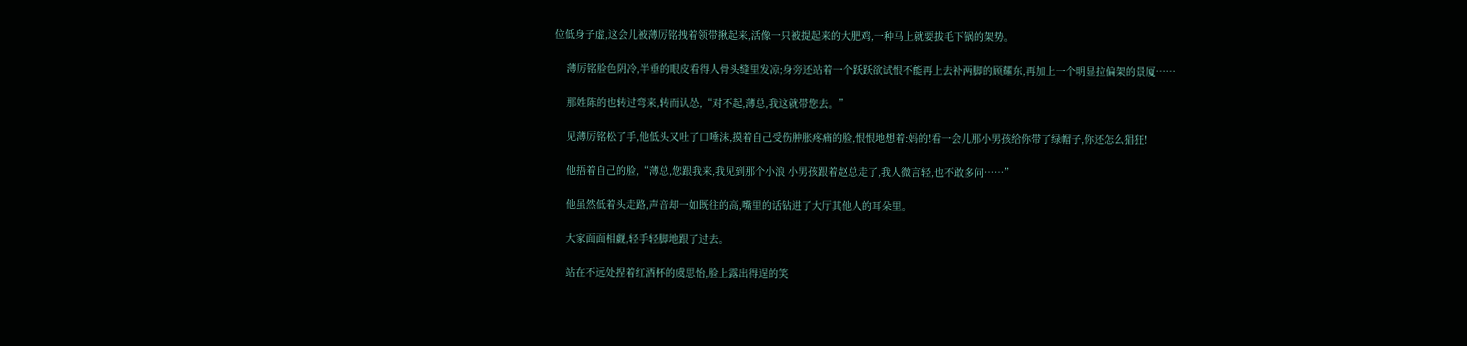位低身子虚,这会儿被薄厉铭拽着领带揪起来,活像一只被提起来的大肥鸡,一种马上就要拔毛下锅的架势。

    薄厉铭脸色阴冷,半垂的眼皮看得人骨头缝里发凉;身旁还站着一个跃跃欲试恨不能再上去补两脚的顾耀东,再加上一个明显拉偏架的景厦……

    那姓陈的也转过弯来,转而认怂,“对不起,薄总,我这就带您去。”

    见薄厉铭松了手,他低头又吐了口唾沫,摸着自己受伤肿胀疼痛的脸,恨恨地想着:妈的!看一会儿那小男孩给你带了绿帽子,你还怎么猖狂!

    他捂着自己的脸,“薄总,您跟我来,我见到那个小浪 小男孩跟着赵总走了,我人微言轻,也不敢多问……”

    他虽然低着头走路,声音却一如既往的高,嘴里的话钻进了大厅其他人的耳朵里。

    大家面面相觑,轻手轻脚地跟了过去。

    站在不远处捏着红酒杯的虞思怡,脸上露出得逞的笑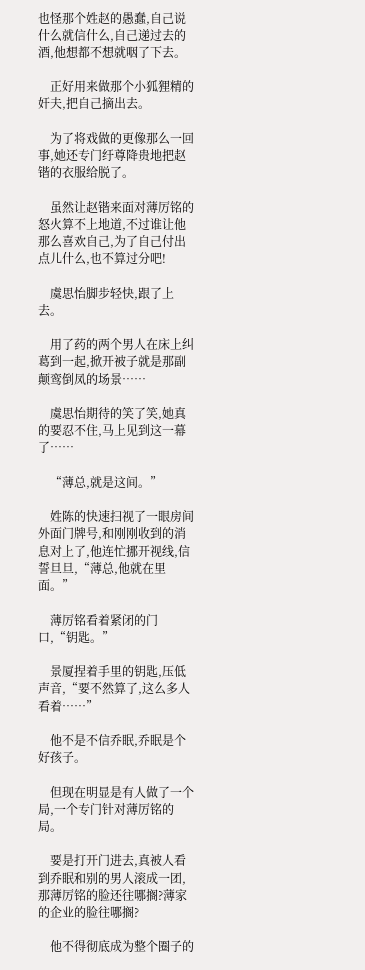也怪那个姓赵的愚蠢,自己说什么就信什么,自己递过去的酒,他想都不想就咽了下去。

    正好用来做那个小狐狸精的奸夫,把自己摘出去。

    为了将戏做的更像那么一回事,她还专门纡尊降贵地把赵锴的衣服给脱了。

    虽然让赵锴来面对薄厉铭的怒火算不上地道,不过谁让他那么喜欢自己,为了自己付出点儿什么,也不算过分吧!

    虞思怡脚步轻快,跟了上去。

    用了药的两个男人在床上纠葛到一起,掀开被子就是那副颠鸾倒凤的场景……

    虞思怡期待的笑了笑,她真的要忍不住,马上见到这一幕了……

    “薄总,就是这间。”

    姓陈的快速扫视了一眼房间外面门牌号,和刚刚收到的消息对上了,他连忙挪开视线,信誓旦旦,“薄总,他就在里面。”

    薄厉铭看着紧闭的门口,“钥匙。”

    景厦捏着手里的钥匙,压低声音,“要不然算了,这么多人看着……”

    他不是不信乔眠,乔眠是个好孩子。

    但现在明显是有人做了一个局,一个专门针对薄厉铭的局。

    要是打开门进去,真被人看到乔眠和别的男人滚成一团,那薄厉铭的脸还往哪搁?薄家的企业的脸往哪搁?

    他不得彻底成为整个圈子的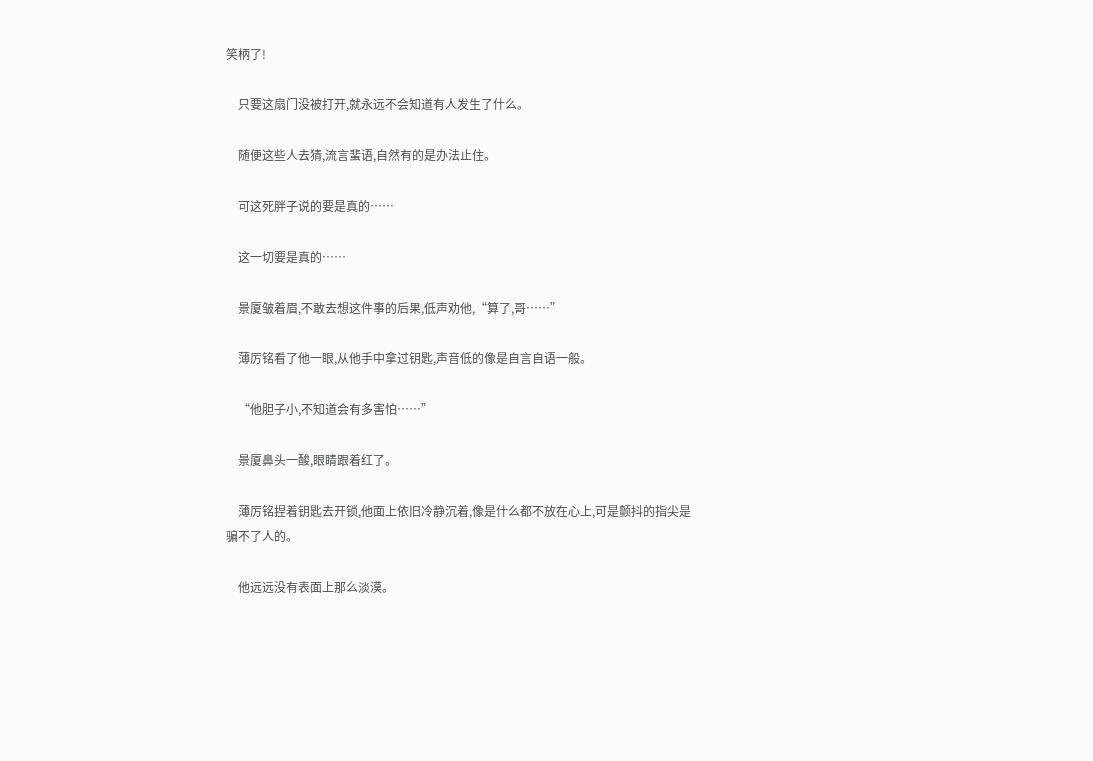笑柄了!

    只要这扇门没被打开,就永远不会知道有人发生了什么。

    随便这些人去猜,流言蜚语,自然有的是办法止住。

    可这死胖子说的要是真的……

    这一切要是真的……

    景厦皱着眉,不敢去想这件事的后果,低声劝他,“算了,哥……”

    薄厉铭看了他一眼,从他手中拿过钥匙,声音低的像是自言自语一般。

    “他胆子小,不知道会有多害怕……”

    景厦鼻头一酸,眼睛跟着红了。

    薄厉铭捏着钥匙去开锁,他面上依旧冷静沉着,像是什么都不放在心上,可是颤抖的指尖是骗不了人的。

    他远远没有表面上那么淡漠。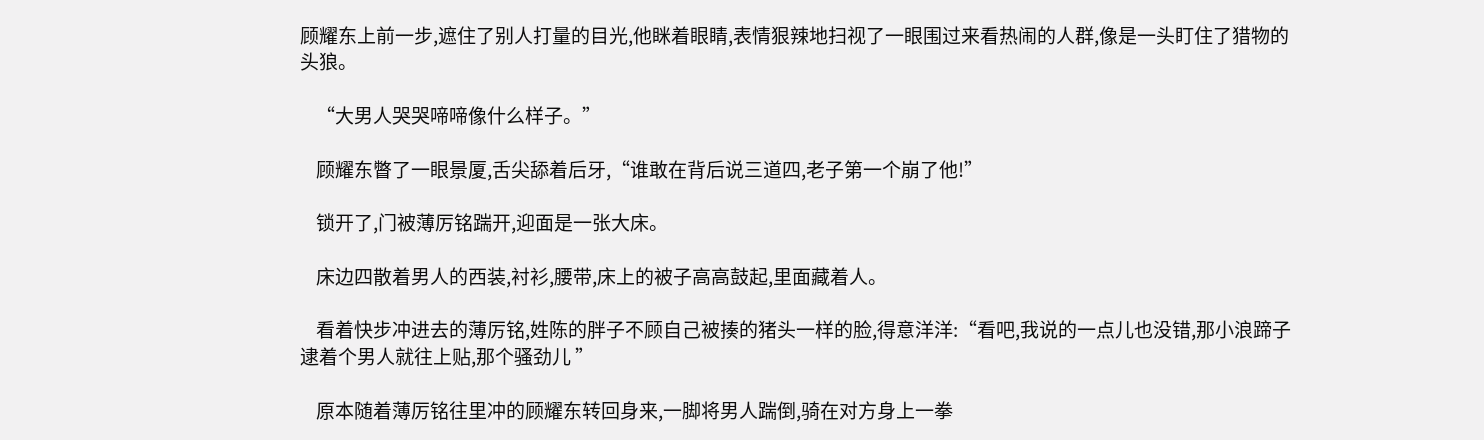顾耀东上前一步,遮住了别人打量的目光,他眯着眼睛,表情狠辣地扫视了一眼围过来看热闹的人群,像是一头盯住了猎物的头狼。

    “大男人哭哭啼啼像什么样子。”

    顾耀东瞥了一眼景厦,舌尖舔着后牙,“谁敢在背后说三道四,老子第一个崩了他!”

    锁开了,门被薄厉铭踹开,迎面是一张大床。

    床边四散着男人的西装,衬衫,腰带,床上的被子高高鼓起,里面藏着人。

    看着快步冲进去的薄厉铭,姓陈的胖子不顾自己被揍的猪头一样的脸,得意洋洋:“看吧,我说的一点儿也没错,那小浪蹄子逮着个男人就往上贴,那个骚劲儿 ”

    原本随着薄厉铭往里冲的顾耀东转回身来,一脚将男人踹倒,骑在对方身上一拳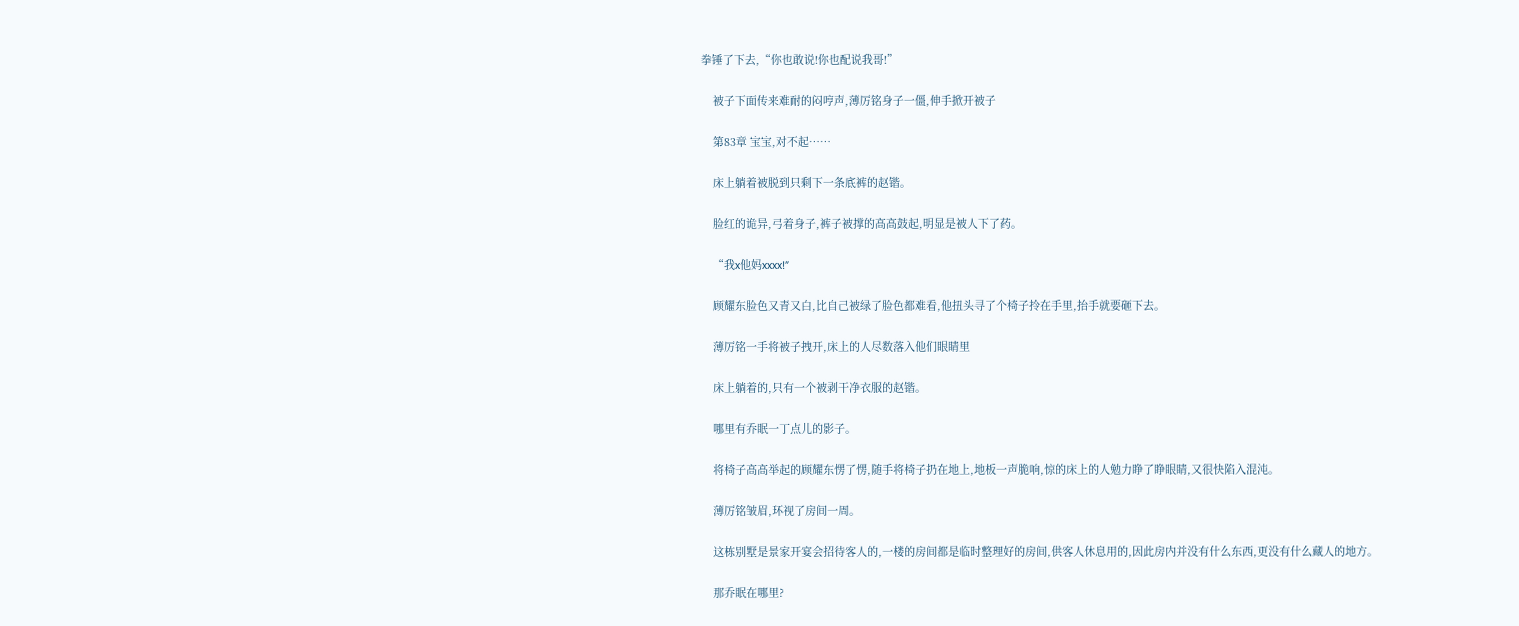拳锤了下去,“你也敢说!你也配说我哥!”

    被子下面传来难耐的闷哼声,薄厉铭身子一僵,伸手掀开被子

    第83章 宝宝,对不起……

    床上躺着被脱到只剩下一条底裤的赵锴。

    脸红的诡异,弓着身子,裤子被撑的高高鼓起,明显是被人下了药。

    “我x他妈xxxx!”

    顾耀东脸色又青又白,比自己被绿了脸色都难看,他扭头寻了个椅子拎在手里,抬手就要砸下去。

    薄厉铭一手将被子拽开,床上的人尽数落入他们眼睛里

    床上躺着的,只有一个被剥干净衣服的赵锴。

    哪里有乔眠一丁点儿的影子。

    将椅子高高举起的顾耀东愣了愣,随手将椅子扔在地上,地板一声脆响,惊的床上的人勉力睁了睁眼睛,又很快陷入混沌。

    薄厉铭皱眉,环视了房间一周。

    这栋别墅是景家开宴会招待客人的,一楼的房间都是临时整理好的房间,供客人休息用的,因此房内并没有什么东西,更没有什么藏人的地方。

    那乔眠在哪里?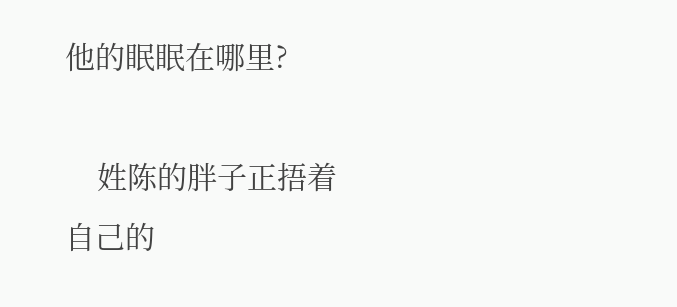他的眠眠在哪里?

    姓陈的胖子正捂着自己的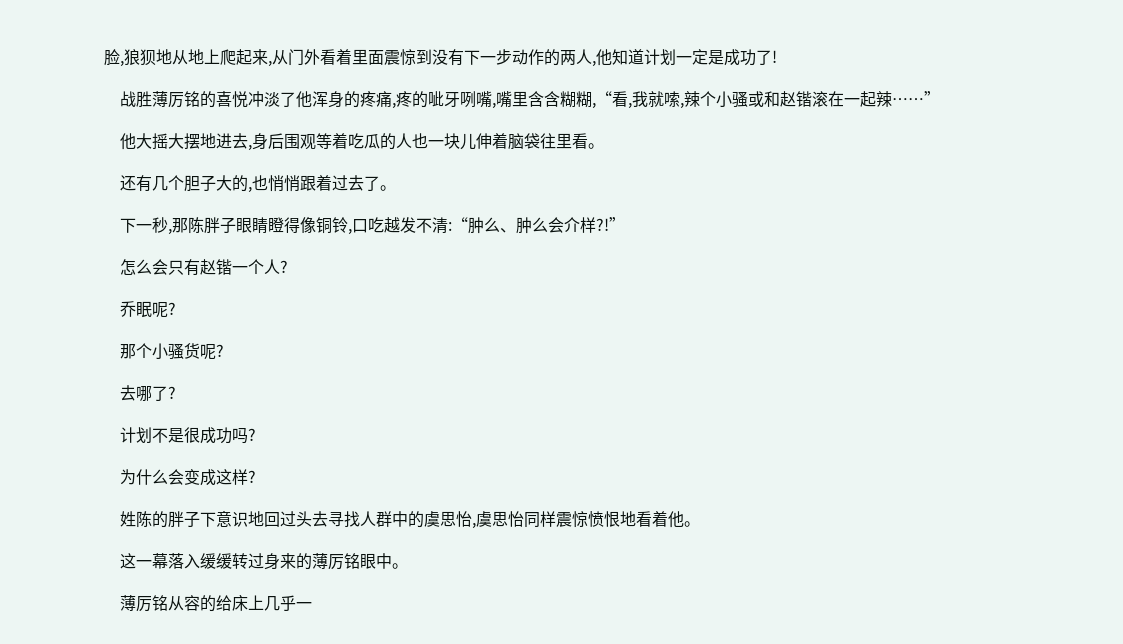脸,狼狈地从地上爬起来,从门外看着里面震惊到没有下一步动作的两人,他知道计划一定是成功了!

    战胜薄厉铭的喜悦冲淡了他浑身的疼痛,疼的呲牙咧嘴,嘴里含含糊糊,“看,我就嗦,辣个小骚或和赵锴滚在一起辣……”

    他大摇大摆地进去,身后围观等着吃瓜的人也一块儿伸着脑袋往里看。

    还有几个胆子大的,也悄悄跟着过去了。

    下一秒,那陈胖子眼睛瞪得像铜铃,口吃越发不清:“肿么、肿么会介样?!”

    怎么会只有赵锴一个人?

    乔眠呢?

    那个小骚货呢?

    去哪了?

    计划不是很成功吗?

    为什么会变成这样?

    姓陈的胖子下意识地回过头去寻找人群中的虞思怡,虞思怡同样震惊愤恨地看着他。

    这一幕落入缓缓转过身来的薄厉铭眼中。

    薄厉铭从容的给床上几乎一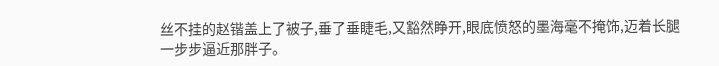丝不挂的赵锴盖上了被子,垂了垂睫毛,又豁然睁开,眼底愤怒的墨海毫不掩饰,迈着长腿一步步逼近那胖子。